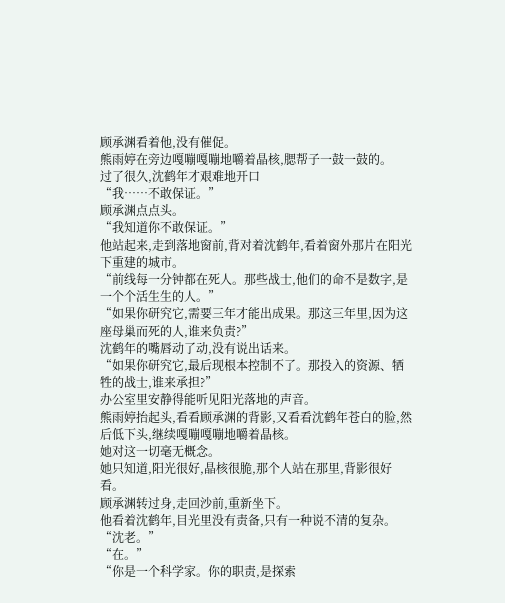顾承渊看着他,没有催促。
熊雨婷在旁边嘎嘣嘎嘣地嚼着晶核,腮帮子一鼓一鼓的。
过了很久,沈鹤年才艰难地开口
“我……不敢保证。”
顾承渊点点头。
“我知道你不敢保证。”
他站起来,走到落地窗前,背对着沈鹤年,看着窗外那片在阳光下重建的城市。
“前线每一分钟都在死人。那些战士,他们的命不是数字,是一个个活生生的人。”
“如果你研究它,需要三年才能出成果。那这三年里,因为这座母巢而死的人,谁来负责?”
沈鹤年的嘴唇动了动,没有说出话来。
“如果你研究它,最后现根本控制不了。那投入的资源、牺牲的战士,谁来承担?”
办公室里安静得能听见阳光落地的声音。
熊雨婷抬起头,看看顾承渊的背影,又看看沈鹤年苍白的脸,然后低下头,继续嘎嘣嘎嘣地嚼着晶核。
她对这一切毫无概念。
她只知道,阳光很好,晶核很脆,那个人站在那里,背影很好看。
顾承渊转过身,走回沙前,重新坐下。
他看着沈鹤年,目光里没有责备,只有一种说不清的复杂。
“沈老。”
“在。”
“你是一个科学家。你的职责,是探索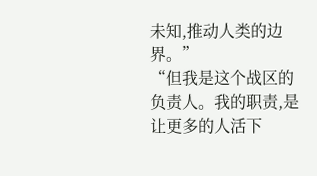未知,推动人类的边界。”
“但我是这个战区的负责人。我的职责,是让更多的人活下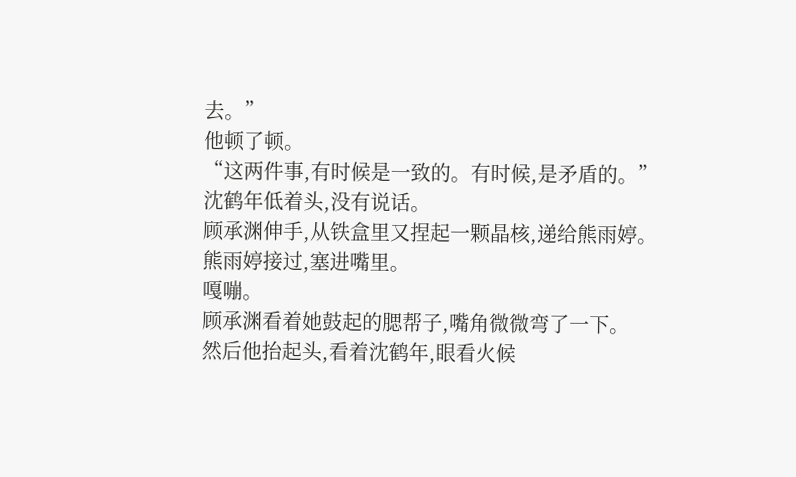去。”
他顿了顿。
“这两件事,有时候是一致的。有时候,是矛盾的。”
沈鹤年低着头,没有说话。
顾承渊伸手,从铁盒里又捏起一颗晶核,递给熊雨婷。
熊雨婷接过,塞进嘴里。
嘎嘣。
顾承渊看着她鼓起的腮帮子,嘴角微微弯了一下。
然后他抬起头,看着沈鹤年,眼看火候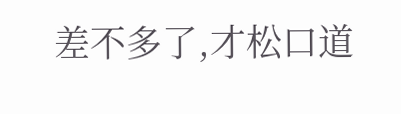差不多了,才松口道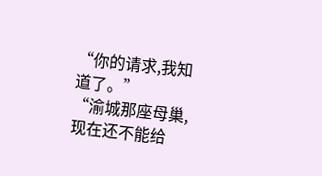“你的请求,我知道了。”
“渝城那座母巢,现在还不能给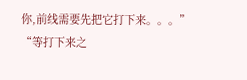你,前线需要先把它打下来。。。”
“等打下来之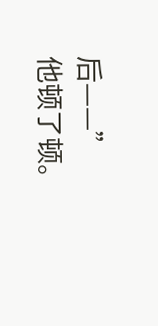后——”
他顿了顿。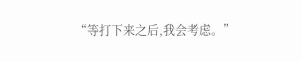“等打下来之后,我会考虑。”